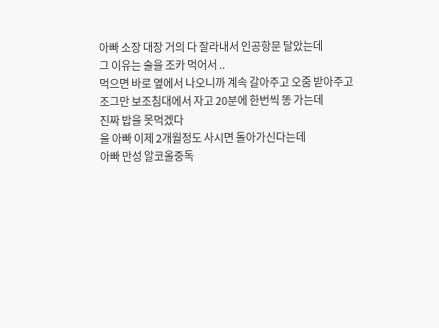아빠 소장 대장 거의 다 잘라내서 인공항문 달았는데
그 이유는 술을 조카 먹어서 ..
먹으면 바로 옆에서 나오니까 계속 갈아주고 오줌 받아주고
조그만 보조침대에서 자고 20분에 한번씩 똥 가는데
진짜 밥을 못먹겠다
울 아빠 이제 2개월정도 사시면 돌아가신다는데
아빠 만성 알코올중독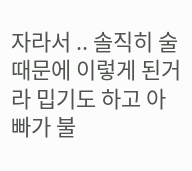자라서 .. 솔직히 술때문에 이렇게 된거라 밉기도 하고 아빠가 불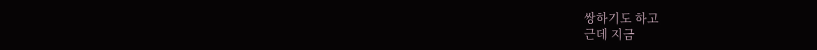쌍하기도 하고
근데 지금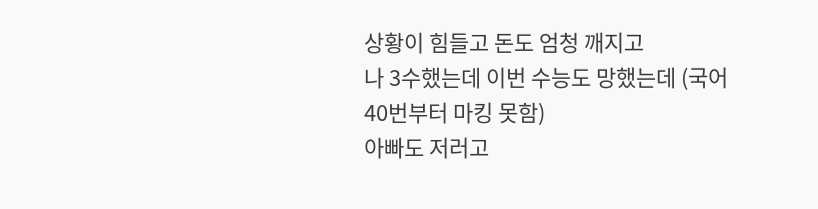상황이 힘들고 돈도 엄청 깨지고
나 3수했는데 이번 수능도 망했는데 (국어 40번부터 마킹 못함)
아빠도 저러고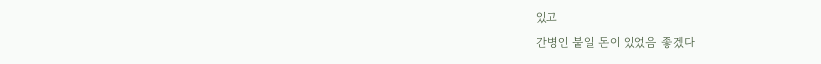있고
간병인 붙일 돈이 있었음 좋겠다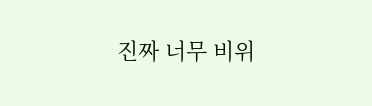진짜 너무 비위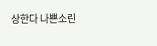상한다 나쁜소린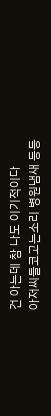건 아는데 참 나도 이기적이다
아저씨들코고는소리 병원냄새 등등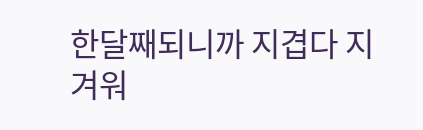한달째되니까 지겹다 지겨워